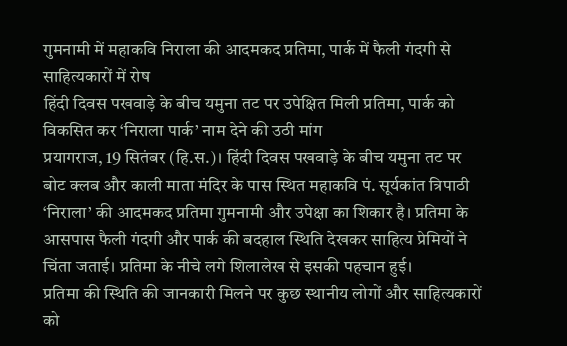गुमनामी में महाकवि निराला की आदमकद प्रतिमा, पार्क में फैली गंदगी से साहित्यकारों में रोष
हिंदी दिवस पखवाड़े के बीच यमुना तट पर उपेक्षित मिली प्रतिमा, पार्क को विकसित कर ‘निराला पार्क’ नाम देने की उठी मांग
प्रयागराज, 19 सितंबर (हि.स.)। हिंदी दिवस पखवाड़े के बीच यमुना तट पर बोट क्लब और काली माता मंदिर के पास स्थित महाकवि पं. सूर्यकांत त्रिपाठी ‘निराला’ की आदमकद प्रतिमा गुमनामी और उपेक्षा का शिकार है। प्रतिमा के आसपास फैली गंदगी और पार्क की बदहाल स्थिति देखकर साहित्य प्रेमियों ने चिंता जताई। प्रतिमा के नीचे लगे शिलालेख से इसकी पहचान हुई।
प्रतिमा की स्थिति की जानकारी मिलने पर कुछ स्थानीय लोगों और साहित्यकारों को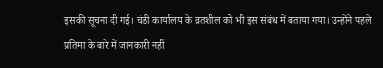इसकी सूचना दी गई। चंडी कार्यालय के व्रतशील को भी इस संबंध में बताया गया। उन्होंने पहले प्रतिमा के बारे में जानकारी नहीं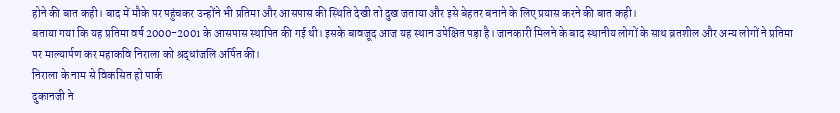होने की बात कही। बाद में मौके पर पहुंचकर उन्होंने भी प्रतिमा और आसपास की स्थिति देखी तो दुख जताया और इसे बेहतर बनाने के लिए प्रयास करने की बात कही।
बताया गया कि यह प्रतिमा वर्ष 2000-2001 के आसपास स्थापित की गई थी। इसके बावजूद आज यह स्थान उपेक्षित पड़ा है। जानकारी मिलने के बाद स्थानीय लोगों के साथ व्रतशील और अन्य लोगों ने प्रतिमा पर माल्यार्पण कर महाकवि निराला को श्रद्धांजलि अर्पित की।
निराला के नाम से विकसित हो पार्क
दुकानजी ने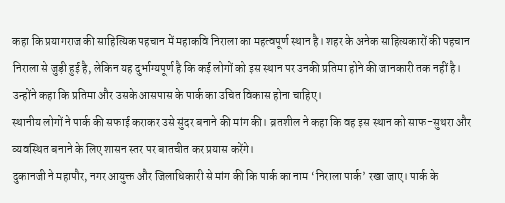कहा कि प्रयागराज की साहित्यिक पहचान में महाकवि निराला का महत्वपूर्ण स्थान है। शहर के अनेक साहित्यकारों की पहचान निराला से जुड़ी हुई है, लेकिन यह दुर्भाग्यपूर्ण है कि कई लोगों को इस स्थान पर उनकी प्रतिमा होने की जानकारी तक नहीं है। उन्होंने कहा कि प्रतिमा और उसके आसपास के पार्क का उचित विकास होना चाहिए।
स्थानीय लोगों ने पार्क की सफाई कराकर उसे सुंदर बनाने की मांग की। व्रतशील ने कहा कि वह इस स्थान को साफ-सुथरा और व्यवस्थित बनाने के लिए शासन स्तर पर बातचीत कर प्रयास करेंगे।
दुकानजी ने महापौर, नगर आयुक्त और जिलाधिकारी से मांग की कि पार्क का नाम ‘निराला पार्क’ रखा जाए। पार्क के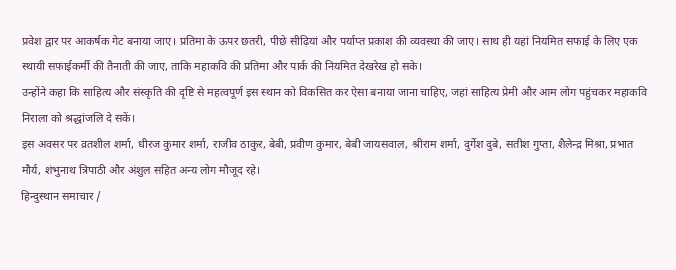प्रवेश द्वार पर आकर्षक गेट बनाया जाए। प्रतिमा के ऊपर छतरी, पीछे सीढ़ियां और पर्याप्त प्रकाश की व्यवस्था की जाए। साथ ही यहां नियमित सफाई के लिए एक स्थायी सफाईकर्मी की तैनाती की जाए, ताकि महाकवि की प्रतिमा और पार्क की नियमित देखरेख हो सके।
उन्होंने कहा कि साहित्य और संस्कृति की दृष्टि से महत्वपूर्ण इस स्थान को विकसित कर ऐसा बनाया जाना चाहिए, जहां साहित्य प्रेमी और आम लोग पहुंचकर महाकवि निराला को श्रद्धांजलि दे सकें।
इस अवसर पर व्रतशील शर्मा, धीरज कुमार शर्मा, राजीव ठाकुर, बेबी, प्रवीण कुमार, बेबी जायसवाल, श्रीराम शर्मा, दुर्गेश दुबे, सतीश गुप्ता, शैलेन्द्र मिश्रा, प्रभात मौर्य, शंभुनाथ त्रिपाठी और अंशुल सहित अन्य लोग मौजूद रहे।
हिन्दुस्थान समाचार /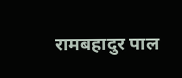रामबहादुर पाल